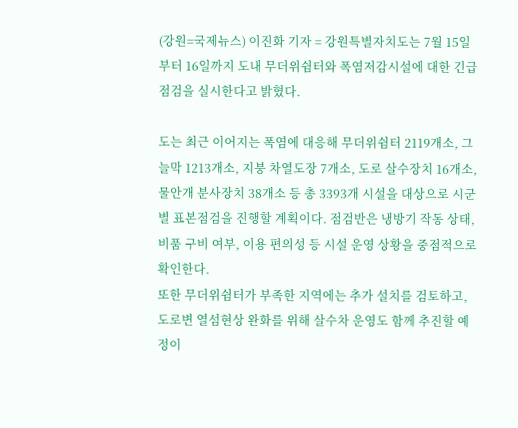(강원=국제뉴스) 이진화 기자 = 강원특별자치도는 7월 15일부터 16일까지 도내 무더위쉼터와 폭염저감시설에 대한 긴급 점검을 실시한다고 밝혔다.

도는 최근 이어지는 폭염에 대응해 무더위쉼터 2119개소, 그늘막 1213개소, 지붕 차열도장 7개소, 도로 살수장치 16개소, 물안개 분사장치 38개소 등 총 3393개 시설을 대상으로 시군별 표본점검을 진행할 계획이다. 점검반은 냉방기 작동 상태, 비품 구비 여부, 이용 편의성 등 시설 운영 상황을 중점적으로 확인한다.
또한 무더위쉼터가 부족한 지역에는 추가 설치를 검토하고, 도로변 열섬현상 완화를 위해 살수차 운영도 함께 추진할 예정이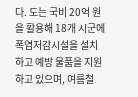다. 도는 국비 20억 원을 활용해 18개 시군에 폭염저감시설을 설치하고 예방 물품을 지원하고 있으며, 여름철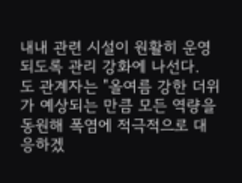내내 관련 시설이 원활히 운영되도록 관리 강화에 나선다.
도 관계자는 "올여름 강한 더위가 예상되는 만큼 모든 역량을 동원해 폭염에 적극적으로 대응하겠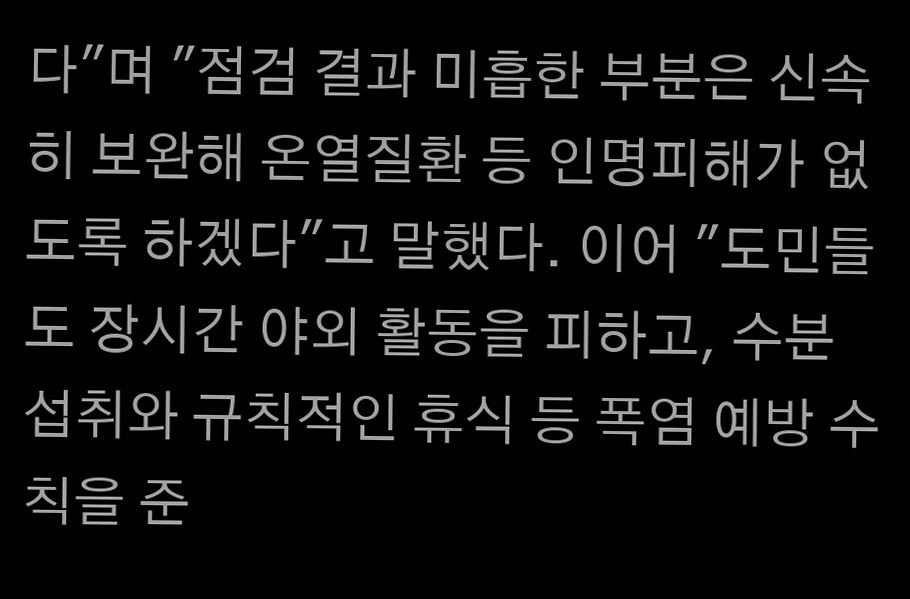다"며 "점검 결과 미흡한 부분은 신속히 보완해 온열질환 등 인명피해가 없도록 하겠다"고 말했다. 이어 "도민들도 장시간 야외 활동을 피하고, 수분 섭취와 규칙적인 휴식 등 폭염 예방 수칙을 준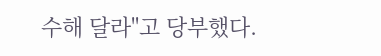수해 달라"고 당부했다.